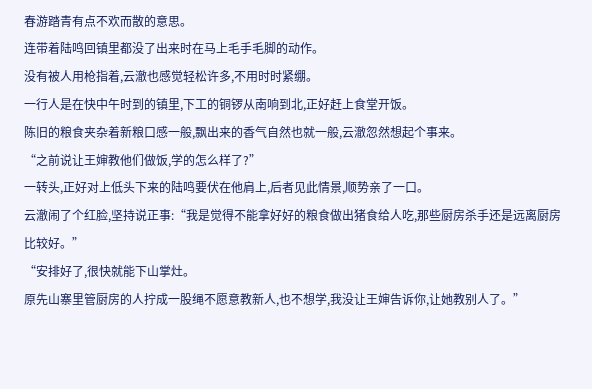春游踏青有点不欢而散的意思。
连带着陆鸣回镇里都没了出来时在马上毛手毛脚的动作。
没有被人用枪指着,云澈也感觉轻松许多,不用时时紧绷。
一行人是在快中午时到的镇里,下工的铜锣从南响到北,正好赶上食堂开饭。
陈旧的粮食夹杂着新粮口感一般,飘出来的香气自然也就一般,云澈忽然想起个事来。
“之前说让王婶教他们做饭,学的怎么样了?”
一转头,正好对上低头下来的陆鸣要伏在他肩上,后者见此情景,顺势亲了一口。
云澈闹了个红脸,坚持说正事:“我是觉得不能拿好好的粮食做出猪食给人吃,那些厨房杀手还是远离厨房比较好。”
“安排好了,很快就能下山掌灶。
原先山寨里管厨房的人拧成一股绳不愿意教新人,也不想学,我没让王婶告诉你,让她教别人了。”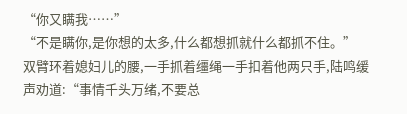“你又瞒我……”
“不是瞒你,是你想的太多,什么都想抓就什么都抓不住。”
双臂环着媳妇儿的腰,一手抓着缰绳一手扣着他两只手,陆鸣缓声劝道:“事情千头万绪,不要总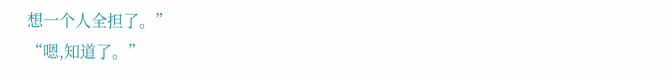想一个人全担了。”
“嗯,知道了。”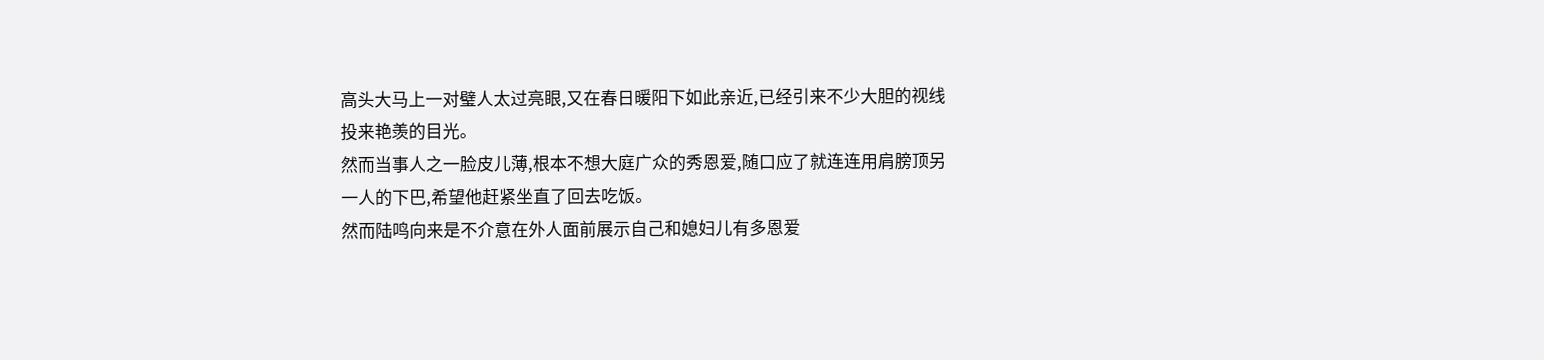高头大马上一对璧人太过亮眼,又在春日暖阳下如此亲近,已经引来不少大胆的视线投来艳羡的目光。
然而当事人之一脸皮儿薄,根本不想大庭广众的秀恩爱,随口应了就连连用肩膀顶另一人的下巴,希望他赶紧坐直了回去吃饭。
然而陆鸣向来是不介意在外人面前展示自己和媳妇儿有多恩爱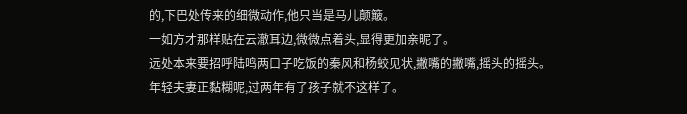的,下巴处传来的细微动作,他只当是马儿颠簸。
一如方才那样贴在云澈耳边,微微点着头,显得更加亲昵了。
远处本来要招呼陆鸣两口子吃饭的秦风和杨蛟见状,撇嘴的撇嘴,摇头的摇头。
年轻夫妻正黏糊呢,过两年有了孩子就不这样了。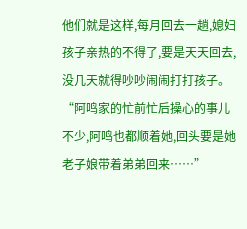他们就是这样,每月回去一趟,媳妇孩子亲热的不得了,要是天天回去,没几天就得吵吵闹闹打打孩子。
“阿鸣家的忙前忙后操心的事儿不少,阿鸣也都顺着她,回头要是她老子娘带着弟弟回来……”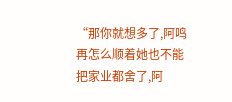“那你就想多了,阿鸣再怎么顺着她也不能把家业都舍了,阿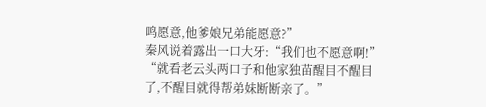鸣愿意,他爹娘兄弟能愿意?”
秦风说着露出一口大牙:“我们也不愿意啊!”
“就看老云头两口子和他家独苗醒目不醒目了,不醒目就得帮弟妹断断亲了。”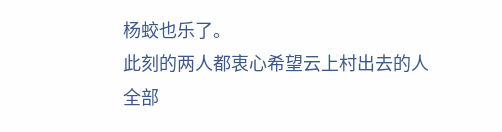杨蛟也乐了。
此刻的两人都衷心希望云上村出去的人全部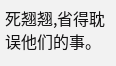死翘翘,省得耽误他们的事。